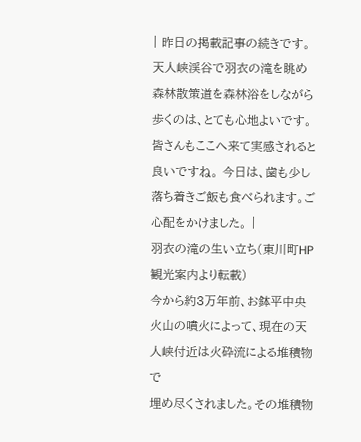| 昨日の掲載記事の続きです。 天人峡渓谷で羽衣の滝を眺め森林散策道を森林浴をしながら歩くのは、とても心地よいです。 皆さんもここへ来て実感されると良いですね。 今日は、歯も少し落ち着きご飯も食べられます。ご心配をかけました。 |
羽衣の滝の生い立ち(東川町HP観光案内より転載)
今から約3万年前、お鉢平中央火山の噴火によって、現在の天人峡付近は火砕流による堆積物で
埋め尽くされました。その堆積物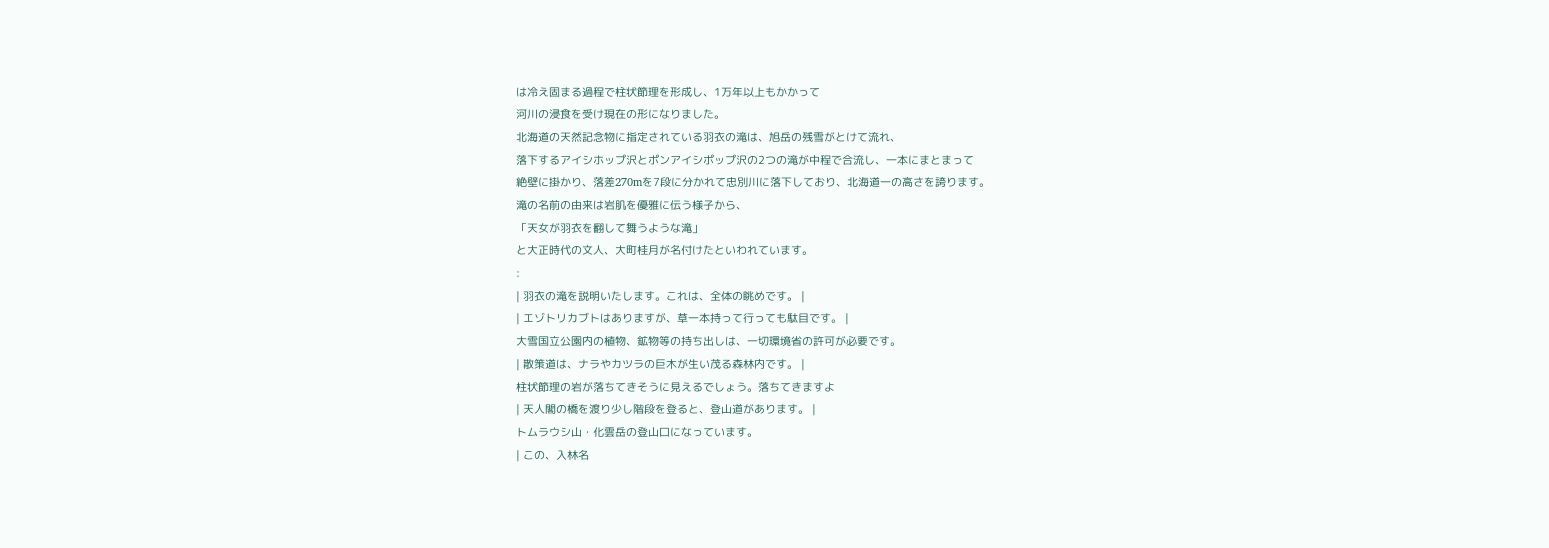は冷え固まる過程で柱状節理を形成し、1万年以上もかかって
河川の浸食を受け現在の形になりました。
北海道の天然記念物に指定されている羽衣の滝は、旭岳の残雪がとけて流れ、
落下するアイシホップ沢とポンアイシポップ沢の2つの滝が中程で合流し、一本にまとまって
絶壁に掛かり、落差270mを7段に分かれて忠別川に落下しており、北海道一の高さを誇ります。
滝の名前の由来は岩肌を優雅に伝う様子から、
「天女が羽衣を翻して舞うような滝」
と大正時代の文人、大町桂月が名付けたといわれています。
:
| 羽衣の滝を説明いたします。これは、全体の眺めです。 |
| エゾトリカブトはありますが、草一本持って行っても駄目です。 |
大雪国立公園内の植物、鉱物等の持ち出しは、一切環境省の許可が必要です。
| 散策道は、ナラやカツラの巨木が生い茂る森林内です。 |
柱状節理の岩が落ちてきそうに見えるでしょう。落ちてきますよ
| 天人閣の橋を渡り少し階段を登ると、登山道があります。 |
トムラウシ山・化雲岳の登山口になっています。
| この、入林名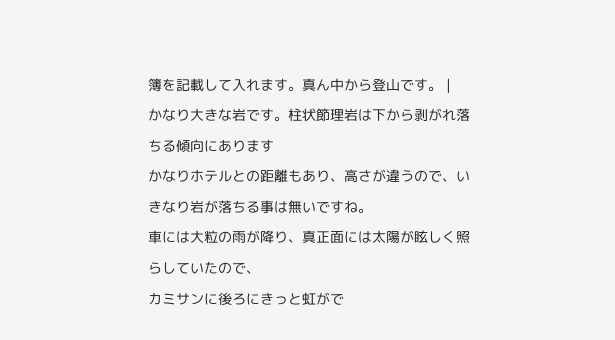簿を記載して入れます。真ん中から登山です。 |
かなり大きな岩です。柱状節理岩は下から剥がれ落ちる傾向にあります
かなりホテルとの距離もあり、高さが違うので、いきなり岩が落ちる事は無いですね。
車には大粒の雨が降り、真正面には太陽が眩しく照らしていたので、
カミサンに後ろにきっと虹がで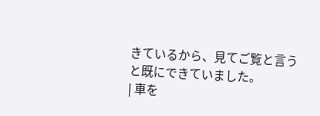きているから、見てご覧と言うと既にできていました。
| 車を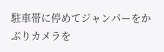駐車帯に停めてジャンパーをかぶりカメラを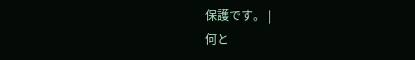保護です。 |
何と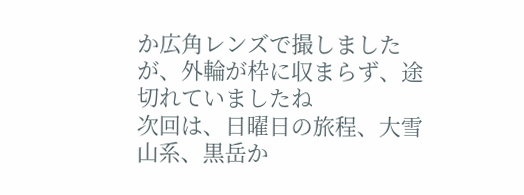か広角レンズで撮しましたが、外輪が枠に収まらず、途切れていましたね
次回は、日曜日の旅程、大雪山系、黒岳か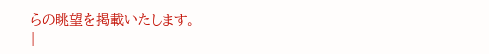らの眺望を掲載いたします。
|